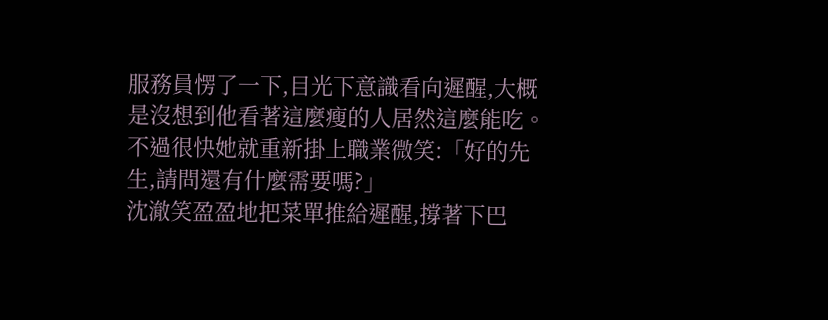服務員愣了一下,目光下意識看向遲醒,大概是沒想到他看著這麼瘦的人居然這麼能吃。
不過很快她就重新掛上職業微笑:「好的先生,請問還有什麼需要嗎?」
沈澈笑盈盈地把菜單推給遲醒,撐著下巴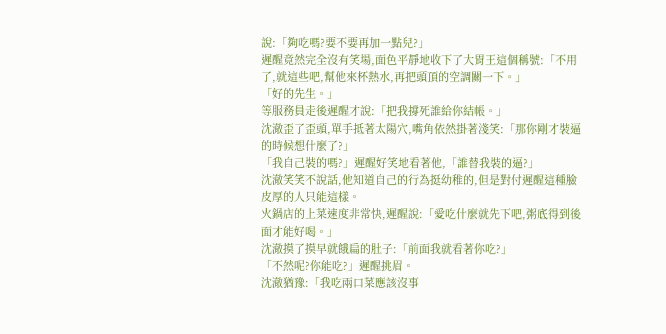說:「夠吃嗎?要不要再加一點兒?」
遲醒竟然完全沒有笑場,面色平靜地收下了大胃王這個稱號:「不用了,就這些吧,幫他來杯熱水,再把頭頂的空調關一下。」
「好的先生。」
等服務員走後遲醒才說:「把我撐死誰給你結帳。」
沈澈歪了歪頭,單手抵著太陽穴,嘴角依然掛著淺笑:「那你剛才裝逼的時候想什麼了?」
「我自己裝的嗎?」遲醒好笑地看著他,「誰替我裝的逼?」
沈澈笑笑不說話,他知道自己的行為挺幼稚的,但是對付遲醒這種臉皮厚的人只能這樣。
火鍋店的上菜速度非常快,遲醒說:「愛吃什麼就先下吧,粥底得到後面才能好喝。」
沈澈摸了摸早就餓扁的肚子:「前面我就看著你吃?」
「不然呢?你能吃?」遲醒挑眉。
沈澈猶豫:「我吃兩口菜應該沒事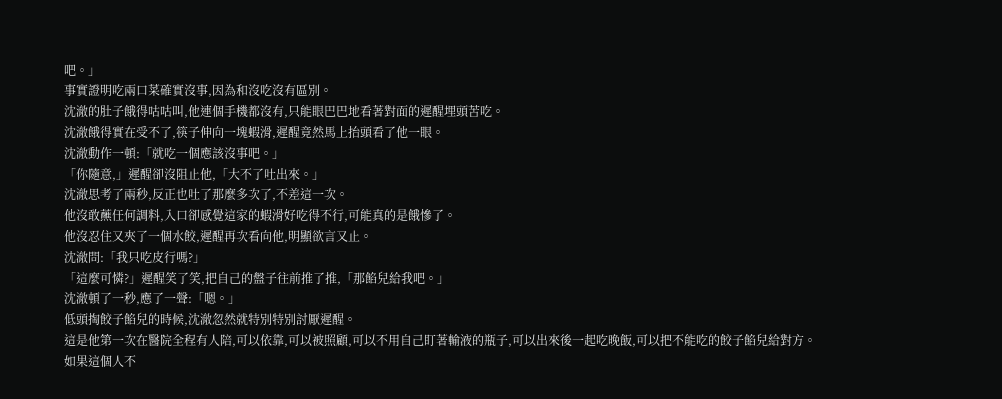吧。」
事實證明吃兩口菜確實沒事,因為和沒吃沒有區別。
沈澈的肚子餓得咕咕叫,他連個手機都沒有,只能眼巴巴地看著對面的遲醒埋頭苦吃。
沈澈餓得實在受不了,筷子伸向一塊蝦滑,遲醒竟然馬上抬頭看了他一眼。
沈澈動作一頓:「就吃一個應該沒事吧。」
「你隨意,」遲醒卻沒阻止他,「大不了吐出來。」
沈澈思考了兩秒,反正也吐了那麼多次了,不差這一次。
他沒敢蘸任何調料,入口卻感覺這家的蝦滑好吃得不行,可能真的是餓慘了。
他沒忍住又夾了一個水餃,遲醒再次看向他,明顯欲言又止。
沈澈問:「我只吃皮行嗎?」
「這麼可憐?」遲醒笑了笑,把自己的盤子往前推了推,「那餡兒給我吧。」
沈澈頓了一秒,應了一聲:「嗯。」
低頭掏餃子餡兒的時候,沈澈忽然就特別特別討厭遲醒。
這是他第一次在醫院全程有人陪,可以依靠,可以被照顧,可以不用自己盯著輸液的瓶子,可以出來後一起吃晚飯,可以把不能吃的餃子餡兒給對方。
如果這個人不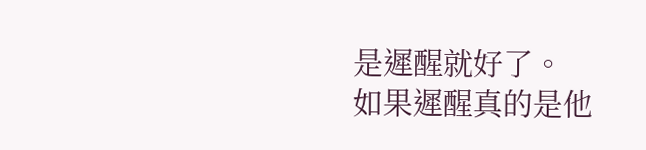是遲醒就好了。
如果遲醒真的是他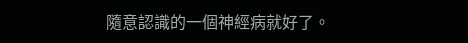隨意認識的一個神經病就好了。